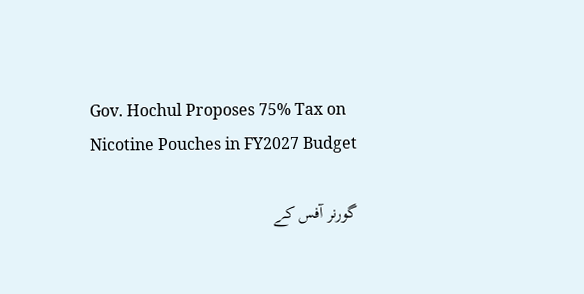Gov. Hochul Proposes 75% Tax on Nicotine Pouches in FY2027 Budget

گورنر آفس کے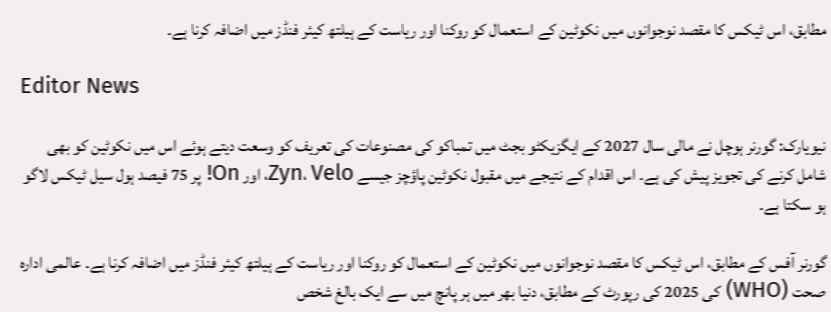مطابق، اس ٹیکس کا مقصد نوجوانوں میں نکوٹین کے استعمال کو روکنا اور ریاست کے ہیلتھ کیئر فنڈز میں اضافہ کرنا ہے۔

Editor News

نیویارک: گورنر ہوچل نے مالی سال 2027 کے ایگزیکٹو بجٹ میں تمباکو کی مصنوعات کی تعریف کو وسعت دیتے ہوئے اس میں نکوٹین کو بھی شامل کرنے کی تجویز پیش کی ہے۔ اس اقدام کے نتیجے میں مقبول نکوٹین پاؤچز جیسے Zyn، Velo، اور On! پر 75 فیصد ہول سیل ٹیکس لاگو ہو سکتا ہے۔

گورنر آفس کے مطابق، اس ٹیکس کا مقصد نوجوانوں میں نکوٹین کے استعمال کو روکنا اور ریاست کے ہیلتھ کیئر فنڈز میں اضافہ کرنا ہے۔ عالمی ادارہ صحت (WHO) کی 2025 کی رپورٹ کے مطابق، دنیا بھر میں ہر پانچ میں سے ایک بالغ شخص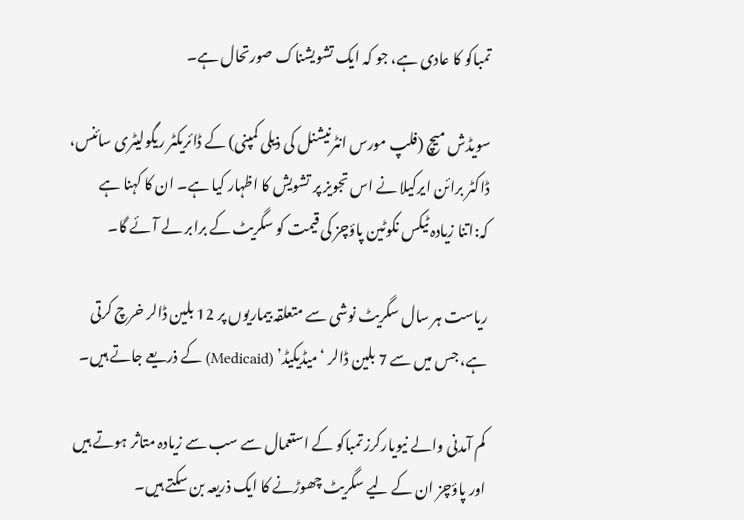تمباکو کا عادی ہے، جو کہ ایک تشویشناک صورتحال ہے۔

سویڈش میچ (فلپ مورس انٹرنیشنل کی ذیلی کمپنی) کے ڈائریکٹر ریگولیٹری سائنس، ڈاکٹر برائن ایرکیلا نے اس تجویز پر تشویش کا اظہار کیا ہے۔ ان کا کہنا ہے کہ:اتنا زیادہ ٹیکس نکوٹین پاؤچز کی قیمت کو سگریٹ کے برابر لے آئے گا۔

ریاست ہر سال سگریٹ نوشی سے متعلقہ بیماریوں پر 12 بلین ڈالر خرچ کرتی ہے، جس میں سے 7 بلین ڈالر ‘میڈیکیڈ’ (Medicaid) کے ذریعے جاتے ہیں۔

کم آمدنی والے نیویارکرز تمباکو کے استعمال سے سب سے زیادہ متاثر ہوتے ہیں اور پاؤچز ان کے لیے سگریٹ چھوڑنے کا ایک ذریعہ بن سکتے ہیں۔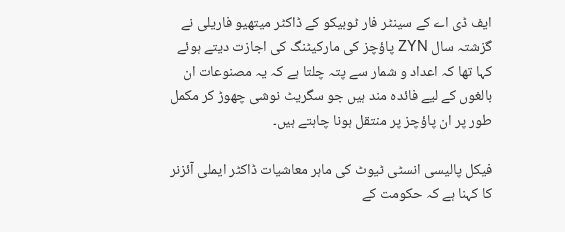ایف ڈی اے کے سینٹر فار ٹوبیکو کے ڈاکٹر میتھیو فاریلی نے گزشتہ سال ZYN پاؤچز کی مارکیٹنگ کی اجازت دیتے ہوئے کہا تھا کہ اعداد و شمار سے پتہ چلتا ہے کہ یہ مصنوعات ان بالغوں کے لیے فائدہ مند ہیں جو سگریٹ نوشی چھوڑ کر مکمل طور پر ان پاؤچز پر منتقل ہونا چاہتے ہیں۔

فیکل پالیسی انسٹی ٹیوٹ کی ماہر معاشیات ڈاکٹر ایملی آئزنر کا کہنا ہے کہ حکومت کے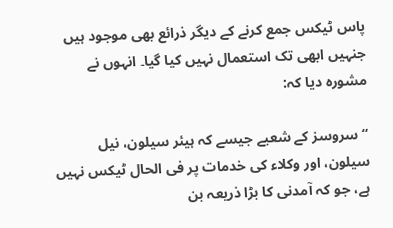پاس ٹیکس جمع کرنے کے دیگر ذرائع بھی موجود ہیں جنہیں ابھی تک استعمال نہیں کیا گیا۔ انہوں نے مشورہ دیا کہ:

“سروسز کے شعبے جیسے کہ ہیئر سیلون، نیل سیلون، اور وکلاء کی خدمات پر فی الحال ٹیکس نہیں ہے، جو کہ آمدنی کا بڑا ذریعہ بن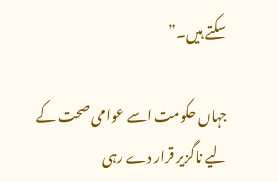سکتے ہیں۔”

جہاں حکومت اسے عوامی صحت کے لیے ناگزیر قرار دے رہی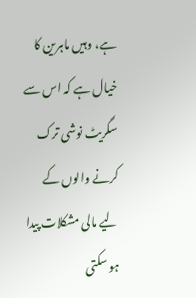ہے، وہیں ماہرین کا خیال ہے کہ اس سے سگریٹ نوشی ترک کرنے والوں کے لیے مالی مشکلات پیدا ہو سکتی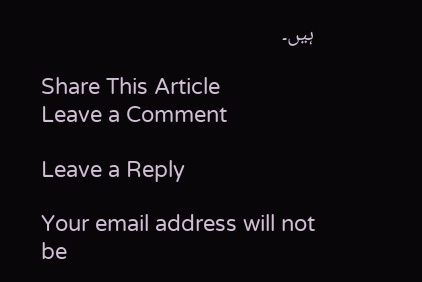ہیں۔

Share This Article
Leave a Comment

Leave a Reply

Your email address will not be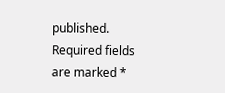published. Required fields are marked *